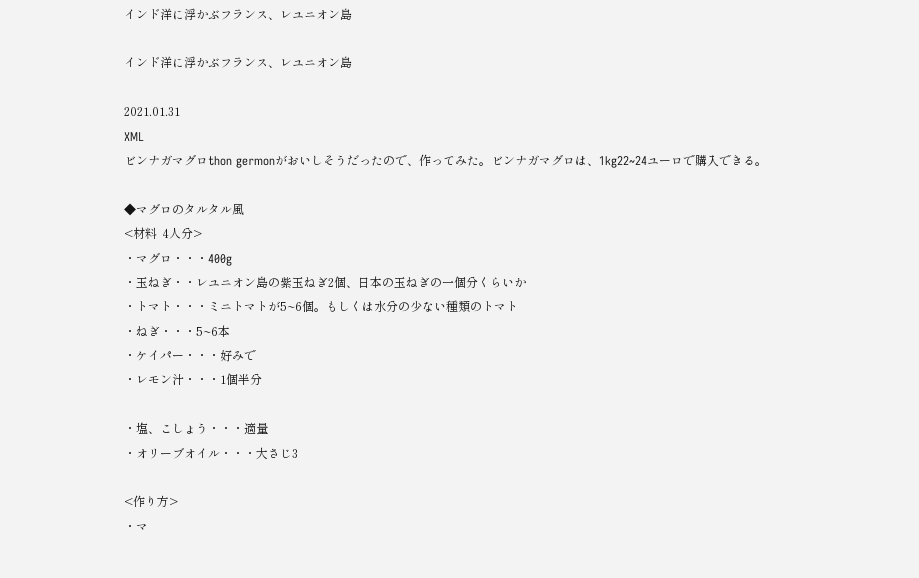インド洋に浮かぶフランス、レユニオン島

インド洋に浮かぶフランス、レユニオン島

2021.01.31
XML
ビンナガマグロthon germonがおいしそうだったので、作ってみた。ビンナガマグロは、1kg22~24ユーロで購入できる。

◆マグロのタルタル風
<材料  4人分>
・マグロ・・・400g
・玉ねぎ・・レユニオン島の紫玉ねぎ2個、日本の玉ねぎの一個分くらいか
・トマト・・・ミニトマトが5~6個。もしくは水分の少ない種類のトマト
・ねぎ・・・5~6本
・ケイパー・・・好みで
・レモン汁・・・1個半分

・塩、こしょう・・・適量
・オリーブオイル・・・大さじ3

<作り方>
・マ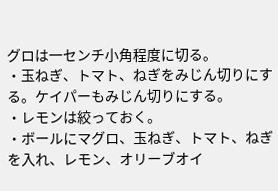グロは一センチ小角程度に切る。
・玉ねぎ、トマト、ねぎをみじん切りにする。ケイパーもみじん切りにする。
・レモンは絞っておく。
・ボールにマグロ、玉ねぎ、トマト、ねぎを入れ、レモン、オリーブオイ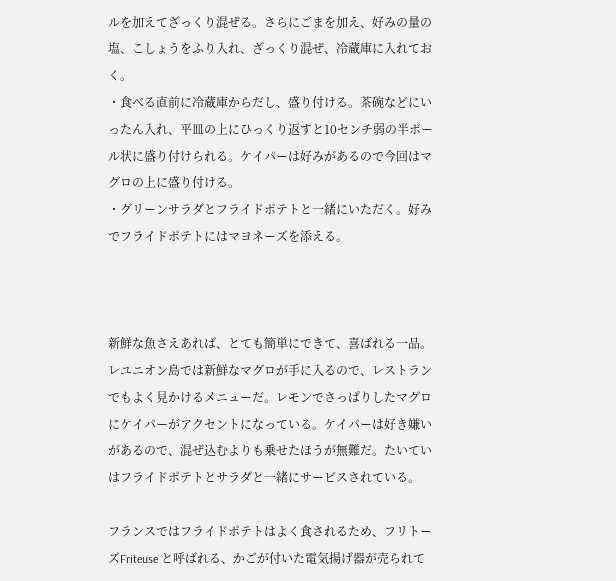ルを加えてざっくり混ぜる。さらにごまを加え、好みの量の塩、こしょうをふり入れ、ざっくり混ぜ、冷蔵庫に入れておく。
・食べる直前に冷蔵庫からだし、盛り付ける。茶碗などにいったん入れ、平皿の上にひっくり返すと10センチ弱の半ボール状に盛り付けられる。ケイパーは好みがあるので今回はマグロの上に盛り付ける。
・グリーンサラダとフライドポテトと一緒にいただく。好みでフライドポテトにはマヨネーズを添える。



新鮮な魚さえあれば、とても簡単にできて、喜ばれる一品。レユニオン島では新鮮なマグロが手に入るので、レストランでもよく見かけるメニューだ。レモンでさっぱりしたマグロにケイパーがアクセントになっている。ケイパーは好き嫌いがあるので、混ぜ込むよりも乗せたほうが無難だ。たいていはフライドポテトとサラダと一緒にサービスされている。

フランスではフライドポテトはよく食されるため、フリトーズFriteuse と呼ばれる、かごが付いた電気揚げ器が売られて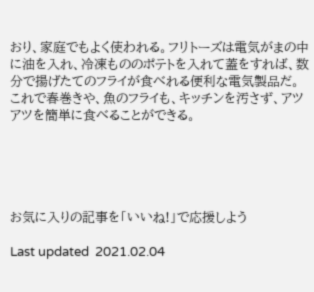おり、家庭でもよく使われる。フリトーズは電気がまの中に油を入れ、冷凍もののポテトを入れて蓋をすれば、数分で揚げたてのフライが食べれる便利な電気製品だ。これで春巻きや、魚のフライも、キッチンを汚さず、アツアツを簡単に食べることができる。





お気に入りの記事を「いいね!」で応援しよう

Last updated  2021.02.04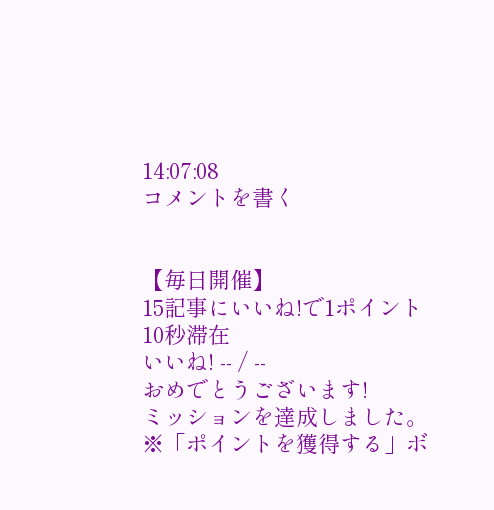14:07:08
コメントを書く


【毎日開催】
15記事にいいね!で1ポイント
10秒滞在
いいね! -- / --
おめでとうございます!
ミッションを達成しました。
※「ポイントを獲得する」ボ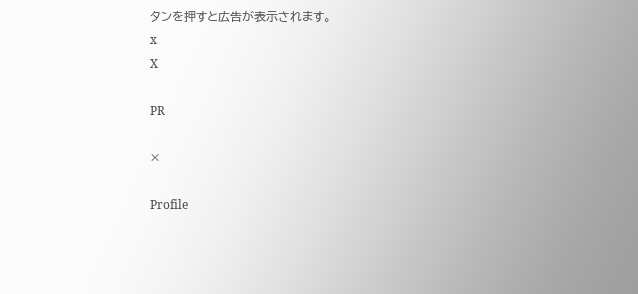タンを押すと広告が表示されます。
x
X

PR

×

Profile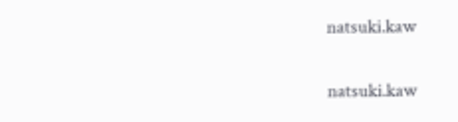natsuki.kaw

natsuki.kaw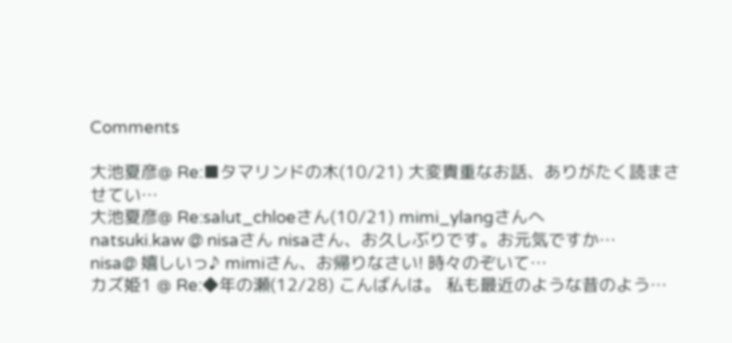Comments

大池夏彦@ Re:■タマリンドの木(10/21) 大変貴重なお話、ありがたく読まさせてい…
大池夏彦@ Re:salut_chloeさん(10/21) mimi_ylangさんへ
natsuki.kaw @ nisaさん nisaさん、お久しぶりです。お元気ですか…
nisa@ 嬉しいっ♪ mimiさん、お帰りなさい! 時々のぞいて…
カズ姫1 @ Re:◆年の瀬(12/28) こんばんは。 私も最近のような昔のよう…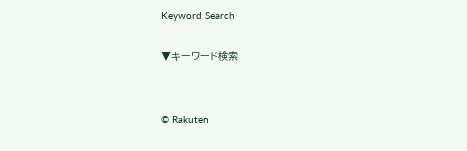Keyword Search

▼キーワード検索


© Rakuten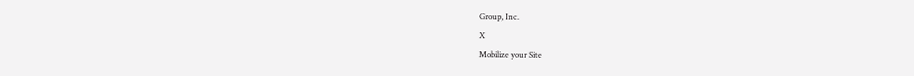Group, Inc.
X
Mobilize your Site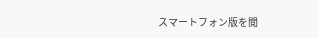スマートフォン版を閲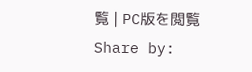覧 | PC版を閲覧
Share by: